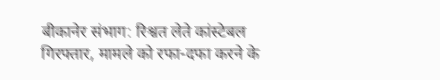बीकानेर संभाग: रिश्वत लेते कांस्टेबल गिरफ्तार, मामले को रफा-दफा करने के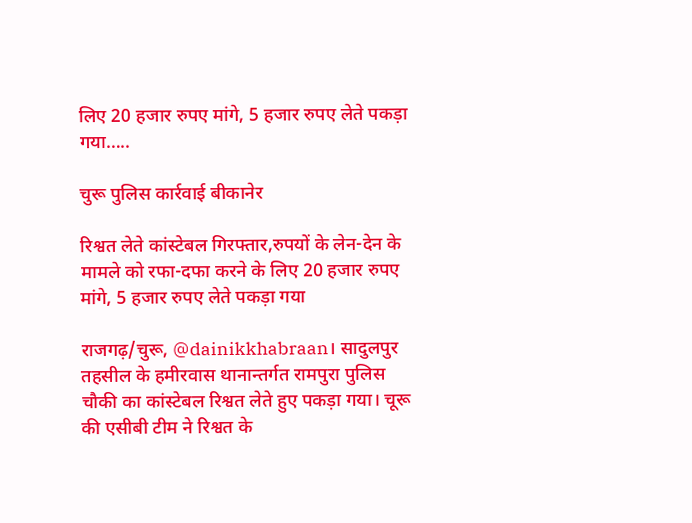लिए 20 हजार रुपए मांगे, 5 हजार रुपए लेते पकड़ा गया…..

चुरू पुलिस कार्रवाई बीकानेर

रिश्वत लेते कांस्टेबल गिरफ्तार,रुपयों के लेन-देन के मामले को रफा-दफा करने के लिए 20 हजार रुपए मांगे, 5 हजार रुपए लेते पकड़ा गया

राजगढ़/चुरू, @dainikkhabraan। सादुलपुर तहसील के हमीरवास थानान्तर्गत रामपुरा पुलिस चौकी का कांस्टेबल रिश्वत लेते हुए पकड़ा गया। चूरू की एसीबी टीम ने रिश्वत के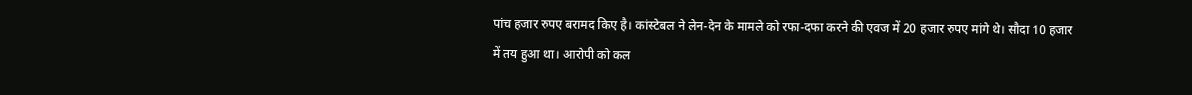पांच हजार रुपए बरामद किए है। कांस्टेबल ने लेन-देन के मामले को रफा-दफा करने की एवज में 20 हजार रुपए मांगे थे। सौदा 10 हजार में तय हुआ था। आरोपी को कल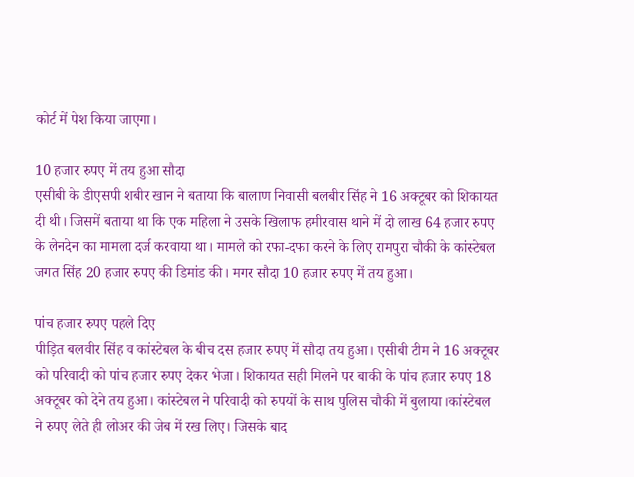कोर्ट में पेश किया जाएगा।

10 हजार रुपए में तय हुआ सौदा
एसीबी के डीएसपी शबीर खान ने बताया कि बालाण निवासी बलबीर सिंह ने 16 अक्टूबर को शिकायत दी थी। जिसमें बताया था कि एक महिला ने उसके खिलाफ हमीरवास थाने में दो लाख 64 हजार रुपए के लेनदेन का मामला दर्ज करवाया था। मामले को रफा-दफा करने के लिए रामपुरा चौकी के कांस्टेबल जगत सिंह 20 हजार रुपए की डिमांड की। मगर सौदा 10 हजार रुपए में तय हुआ।

पांच हजार रुपए पहले दिए
पीड़ित बलवीर सिंह व कांस्टेबल के बीच दस हजार रुपए में सौदा तय हुआ। एसीबी टीम ने 16 अक्टूबर को परिवादी को पांच हजार रुपए देकर भेजा। शिकायत सही मिलने पर बाकी के पांच हजार रुपए 18 अक्टूबर को देने तय हुआ। कांस्टेबल ने परिवादी को रुपयों के साथ पुलिस चौकी में बुलाया।कांस्टेबल ने रुपए लेते ही लोअर की जेब में रख लिए। जिसके बाद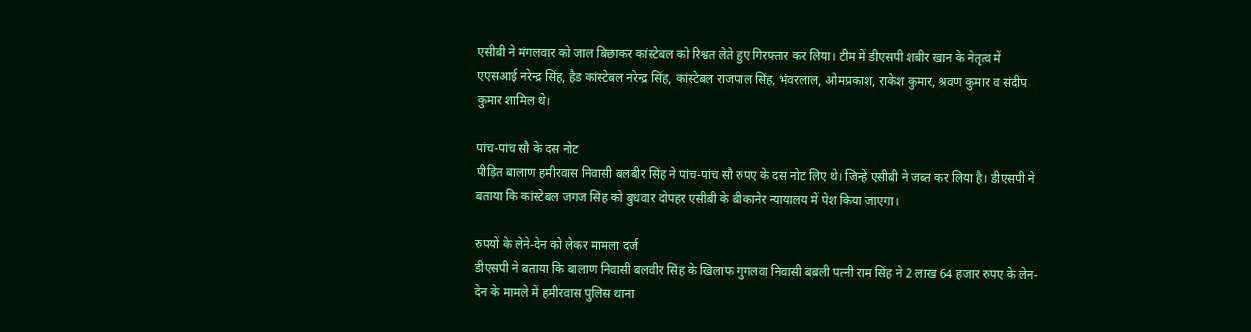एसीबी ने मंगलवार को जाल बिछाकर कांस्टेबल को रिश्वत लेते हुए गिरफ्तार कर लिया। टीम में डीएसपी शबीर खान के नेतृत्व में एएसआई नरेन्द्र सिंह, हैड कांस्टेबल नरेन्द्र सिंह, कांस्टेबल राजपाल सिंह, भंवरलाल, ओमप्रकाश, राकेश कुमार, श्रवण कुमार व संदीप कुमार शामिल थे।

पांच-पांच सौ के दस नोट
पीड़ित बालाण हमीरवास निवासी बलबीर सिंह ने पांच-पांच सौ रुपए के दस नोट लिए थे। जिन्हें एसीबी ने जब्त कर लिया है। डीएसपी ने बताया कि कांस्टेबल जगज सिंह को बुधवार दोपहर एसीबी के बीकानेर न्यायालय में पेश किया जाएगा।

रुपयों के लेने-देन को लेकर मामला दर्ज
डीएसपी ने बताया कि बालाण निवासी बलवीर सिंह के खिलाफ गुगलवा निवासी बबली पत्नी राम सिंह ने 2 लाख 64 हजार रुपए के लेन-देन के मामले में हमीरवास पुलिस थाना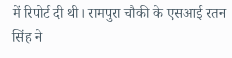में रिपोर्ट दी थी। रामपुरा चौकी के एसआई रतन सिंह ने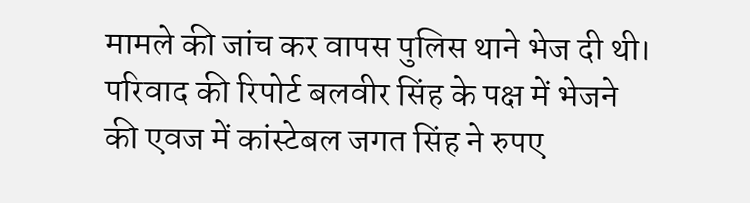मामले की जांच कर वापस पुलिस थाने भेज दी थी। परिवाद की रिपोर्ट बलवीर सिंह के पक्ष में भेजने की एवज में कांस्टेबल जगत सिंह ने रुपए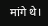मांगे थे।